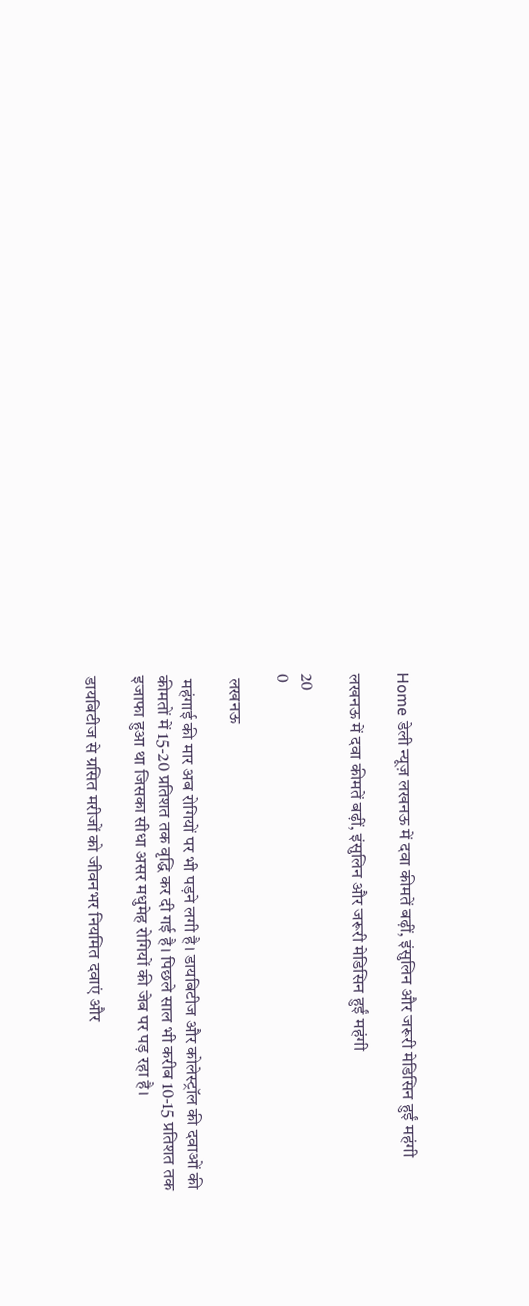Home डेली न्यूज़ लखनऊ में दवा कीमतें बढ़ीं, इंसुलिन और जरूरी मेडिसिन हुईं महंगी

लखनऊ में दवा कीमतें बढ़ीं, इंसुलिन और जरूरी मेडिसिन हुईं महंगी

20
0

 लखनऊ

 महंगाई की मार अब रोगियों पर भी पड़ने लगी है। डायबिटीज और कोलेस्ट्रॉल की दवाओं की कीमतों में 15-20 प्रतिशत तक वृद्धि कर दी गई है। पिछले साल भी करीब 10-15 प्रतिशत तक इजाफा हुआ था जिसका सीधा असर मधुमेह रोगियों की जेब पर पड़ रहा है।

डायबिटीज से ग्रसित मरीजों को जीवनभर नियमित दवाएं और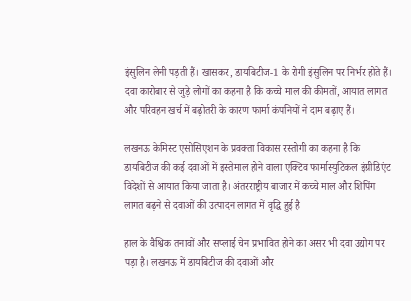इंसुलिन लेनी पड़ती हैं। खासकर, डायबिटीज-1 के रोगी इंसुलिन पर निर्भर होते हैं। दवा कारोबार से जुड़े लोगों का कहना है कि कच्चे माल की कीमतों, आयात लागत और परिवहन खर्च में बढ़ोतरी के कारण फार्मा कंपनियों ने दाम बढ़ाए हैं।

लखनऊ केमिस्ट एसोसिएशन के प्रवक्ता विकास रस्तोगी का कहना है कि डायबिटीज की कई दवाओं में इस्तेमाल होने वाला एक्टिव फार्मास्युटिकल इंग्रीडिएंट विदेशों से आयात किया जाता है। अंतरराष्ट्रीय बाजार में कच्चे माल और शिपिंग लागत बढ़ने से दवाओं की उत्पादन लागत में वृद्धि हुई है

हाल के वैश्विक तनावों और सप्लाई चेन प्रभावित होने का असर भी दवा उद्योग पर पड़ा है। लखनऊ में डायबिटीज की दवाओं और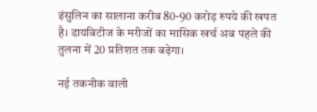इंसुलिन का सालाना करीब 80-90 करोड़ रुपये की खपत है। डायबिटीज के मरीजों का मासिक खर्च अब पहले की तुलना में 20 प्रतिशत तक बढ़ेगा।

नई तकनीक वाली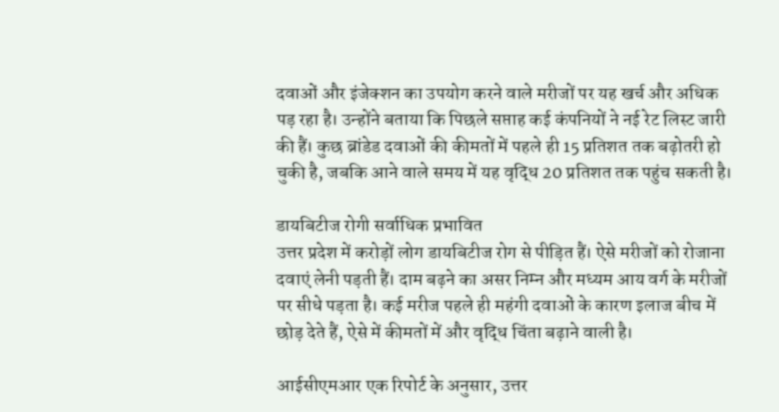दवाओं और इंजेक्शन का उपयोग करने वाले मरीजों पर यह खर्च और अधिक पड़ रहा है। उन्होंने बताया कि पिछले सप्ताह कई कंपनियों ने नई रेट लिस्ट जारी की हैं। कुछ ब्रांडेड दवाओं की कीमतों में पहले ही 15 प्रतिशत तक बढ़ोतरी हो चुकी है, जबकि आने वाले समय में यह वृद्धि 20 प्रतिशत तक पहुंच सकती है।

डायबिटीज रोगी सर्वाधिक प्रभावित
उत्तर प्रदेश में करोड़ों लोग डायबिटीज रोग से पीड़ित हैं। ऐसे मरीजों को रोजाना दवाएं लेनी पड़ती हैं। दाम बढ़ने का असर निम्न और मध्यम आय वर्ग के मरीजों पर सीधे पड़ता है। कई मरीज पहले ही महंगी दवाओं के कारण इलाज बीच में छोड़ देते हैं, ऐसे में कीमतों में और वृद्धि चिंता बढ़ाने वाली है।

आईसीएमआर एक रिपोर्ट के अनुसार, उत्तर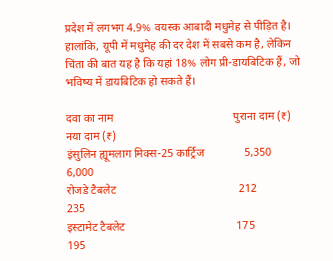प्रदेश में लगभग 4.9% वयस्क आबादी मधुमेह से पीड़ित है। हालांकि, यूपी में मधुमेह की दर देश में सबसे कम है, लेकिन चिंता की बात यह है कि यहां 18% लोग प्री-डायबिटिक हैं, जो भविष्य में डायबिटिक हो सकते हैं।

दवा का नाम                                          पुराना दाम (₹)              नया दाम (₹)
इंसुलिन ह्यूमलाग मिक्स-25 कार्ट्रिज              5,350                         6,000
रोजडे टैबलेट                                           212                            235
इस्टामेट टैबलेट                                       175                           195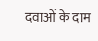दवाओं के दाम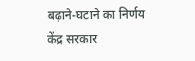बढ़ाने-घटाने का निर्णय केंद्र सरकार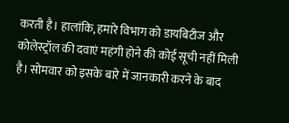करती है। हालांकि, हमारे विभाग को डायबिटीज और कोलेस्ट्रॉल की दवाएं महंगी होने की कोई सूची नहीं मिली है। सोमवार को इसके बारे में जानकारी करने के बाद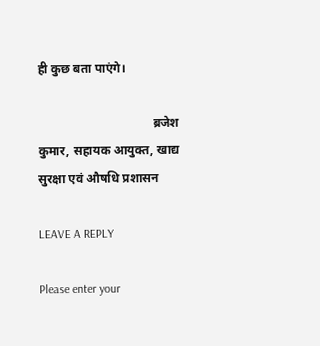ही कुछ बता पाएंगे।

                                     ब्रजेश कुमार, सहायक आयुक्त, खाद्य सुरक्षा एवं औषधि प्रशासन

LEAVE A REPLY

Please enter your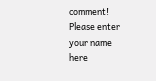comment!
Please enter your name here